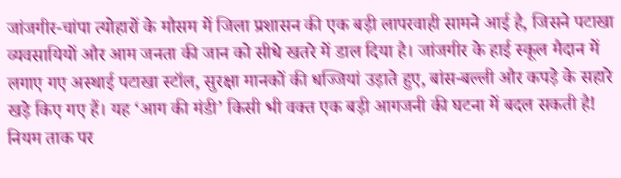जांजगीर-चांपा त्योहारों के मौसम में जिला प्रशासन की एक बड़ी लापरवाही सामने आई है, जिसने पटाखा व्यवसायियों और आम जनता की जान को सीधे खतरे में डाल दिया है। जांजगीर के हाई स्कूल मैदान में लगाए गए अस्थाई पटाखा स्टॉल, सुरक्षा मानकों की धज्जियां उड़ाते हुए, बांस-बल्ली और कपड़े के सहारे खड़े किए गए हैं। यह ‘आग की मंडी’ किसी भी वक्त एक बड़ी आगजनी की घटना में बदल सकती है!
नियम ताक पर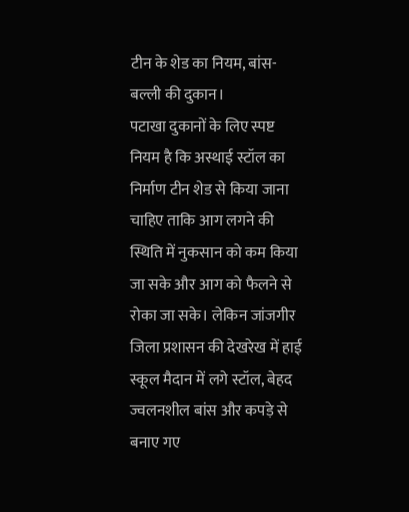टीन के शेड का नियम, बांस-बल्ली की दुकान।
पटाखा दुकानों के लिए स्पष्ट नियम है कि अस्थाई स्टॉल का निर्माण टीन शेड से किया जाना चाहिए ताकि आग लगने की स्थिति में नुकसान को कम किया जा सके और आग को फैलने से रोका जा सके। लेकिन जांजगीर जिला प्रशासन की देखरेख में हाई स्कूल मैदान में लगे स्टॉल, बेहद ज्वलनशील बांस और कपड़े से बनाए गए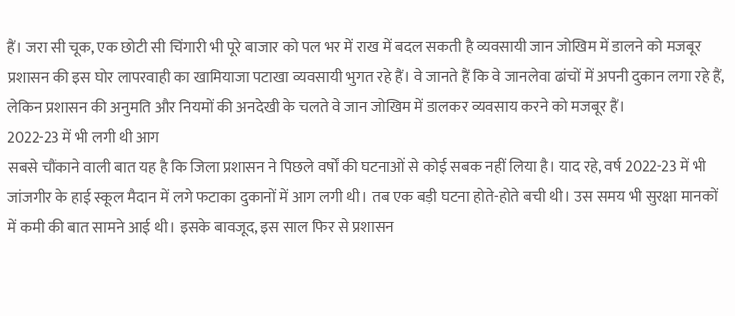हैं। जरा सी चूक, एक छोटी सी चिंगारी भी पूरे बाजार को पल भर में राख में बदल सकती है व्यवसायी जान जोखिम में डालने को मजबूर
प्रशासन की इस घोर लापरवाही का खामियाजा पटाखा व्यवसायी भुगत रहे हैं। वे जानते हैं कि वे जानलेवा ढांचों में अपनी दुकान लगा रहे हैं, लेकिन प्रशासन की अनुमति और नियमों की अनदेखी के चलते वे जान जोखिम में डालकर व्यवसाय करने को मजबूर हैं।
2022-23 में भी लगी थी आग
सबसे चौंकाने वाली बात यह है कि जिला प्रशासन ने पिछले वर्षों की घटनाओं से कोई सबक नहीं लिया है। याद रहे, वर्ष 2022-23 में भी जांजगीर के हाई स्कूल मैदान में लगे फटाका दुकानों में आग लगी थी। तब एक बड़ी घटना होते-होते बची थी। उस समय भी सुरक्षा मानकों में कमी की बात सामने आई थी। इसके बावजूद, इस साल फिर से प्रशासन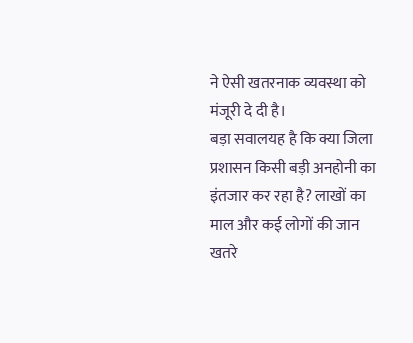ने ऐसी खतरनाक व्यवस्था को मंजूरी दे दी है।
बड़ा सवालयह है कि क्या जिला प्रशासन किसी बड़ी अनहोनी का इंतजार कर रहा है? लाखों का माल और कई लोगों की जान खतरे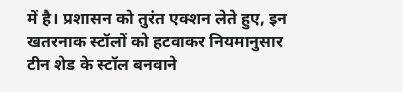में है। प्रशासन को तुरंत एक्शन लेते हुए, इन खतरनाक स्टॉलों को हटवाकर नियमानुसार टीन शेड के स्टॉल बनवाने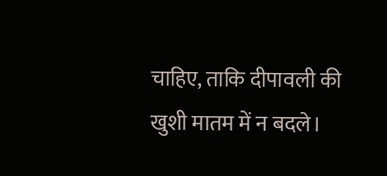चाहिए, ताकि दीपावली की खुशी मातम में न बदले।